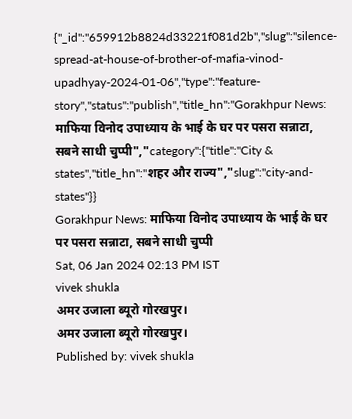{"_id":"659912b8824d33221f081d2b","slug":"silence-spread-at-house-of-brother-of-mafia-vinod-upadhyay-2024-01-06","type":"feature-story","status":"publish","title_hn":"Gorakhpur News: माफिया विनोद उपाध्याय के भाई के घर पर पसरा सन्नाटा, सबने साधी चुप्पी","category":{"title":"City & states","title_hn":"शहर और राज्य","slug":"city-and-states"}}
Gorakhpur News: माफिया विनोद उपाध्याय के भाई के घर पर पसरा सन्नाटा, सबने साधी चुप्पी
Sat, 06 Jan 2024 02:13 PM IST
vivek shukla
अमर उजाला ब्यूरो गोरखपुर।
अमर उजाला ब्यूरो गोरखपुर।
Published by: vivek shukla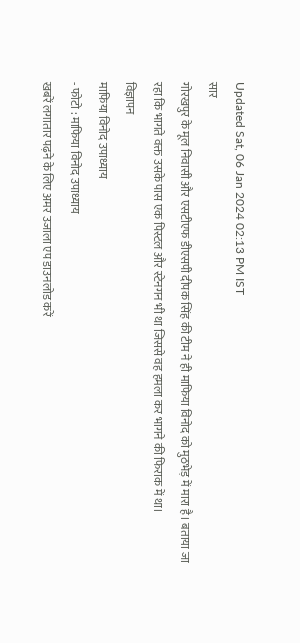Updated Sat, 06 Jan 2024 02:13 PM IST
सार
गोरखपुर के मूल निवासी और एसटीएफ डीएसपी दीपक सिंह की टीम ने ही माफिया विनोद को मुठभेड़ में मारा है। बताया जा रहा कि भागते वक्त उसके पास एक पिस्टल और स्टेनगन भी था जिससे वह हमला कर भागने की फिराक में था।
विज्ञापन
माफिया विनोद उपाध्याय
- फोटो : माफिया विनोद उपाध्याय
खबरें लगातार पढ़ने के लिए अमर उजाला एप डाउनलोड करें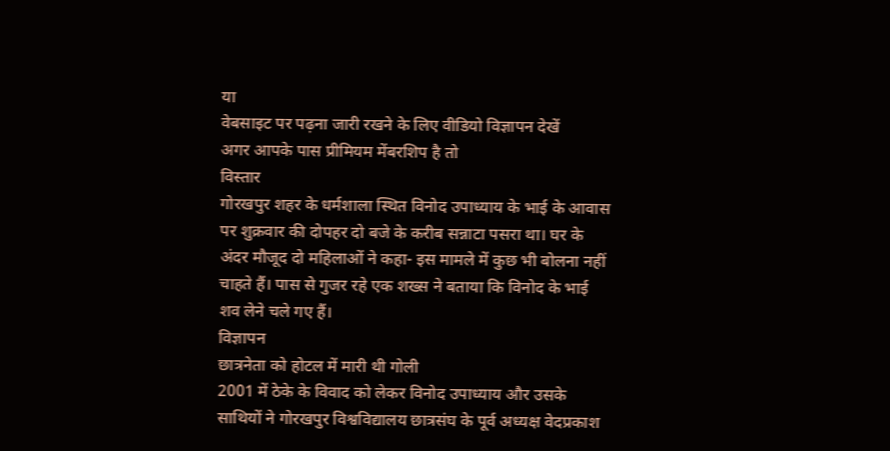या
वेबसाइट पर पढ़ना जारी रखने के लिए वीडियो विज्ञापन देखें
अगर आपके पास प्रीमियम मेंबरशिप है तो
विस्तार
गोरखपुर शहर के धर्मशाला स्थित विनोद उपाध्याय के भाई के आवास पर शुक्रवार की दोपहर दो बजे के करीब सन्नाटा पसरा था। घर के अंदर मौजूद दो महिलाओं ने कहा- इस मामले में कुछ भी बोलना नहीं चाहते हैं। पास से गुजर रहे एक शख्स ने बताया कि विनोद के भाई शव लेने चले गए हैं।
विज्ञापन
छात्रनेता को होटल में मारी थी गोली
2001 में ठेके के विवाद को लेकर विनोद उपाध्याय और उसके साथियों ने गोरखपुर विश्वविद्यालय छात्रसंघ के पूर्व अध्यक्ष वेदप्रकाश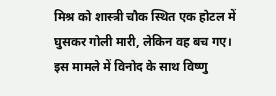मिश्र को शास्त्री चौक स्थित एक होटल में घुसकर गोली मारी, लेकिन वह बच गए। इस मामले में विनोद के साथ विष्णु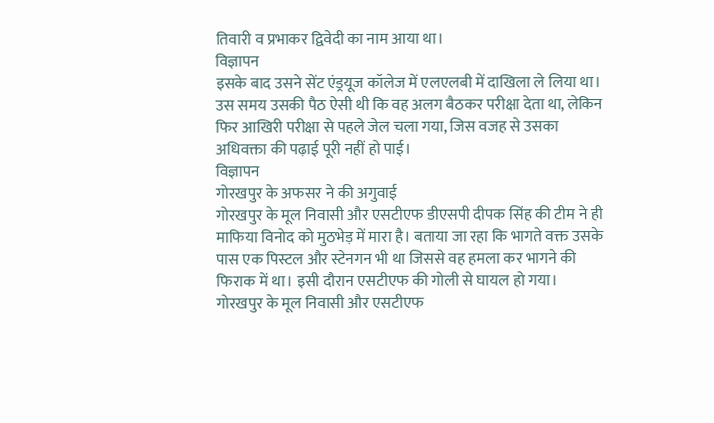तिवारी व प्रभाकर द्विवेदी का नाम आया था।
विज्ञापन
इसके बाद उसने सेंट एंड्रयूज कॉलेज में एलएलबी में दाखिला ले लिया था। उस समय उसकी पैठ ऐसी थी कि वह अलग बैठकर परीक्षा देता था, लेकिन फिर आखिरी परीक्षा से पहले जेल चला गया, जिस वजह से उसका अधिवक्ता की पढ़ाई पूरी नहीं हो पाई।
विज्ञापन
गोरखपुर के अफसर ने की अगुवाई
गोरखपुर के मूल निवासी और एसटीएफ डीएसपी दीपक सिंह की टीम ने ही माफिया विनोद को मुठभेड़ में मारा है। बताया जा रहा कि भागते वक्त उसके पास एक पिस्टल और स्टेनगन भी था जिससे वह हमला कर भागने की फिराक में था। इसी दौरान एसटीएफ की गोली से घायल हो गया।
गोरखपुर के मूल निवासी और एसटीएफ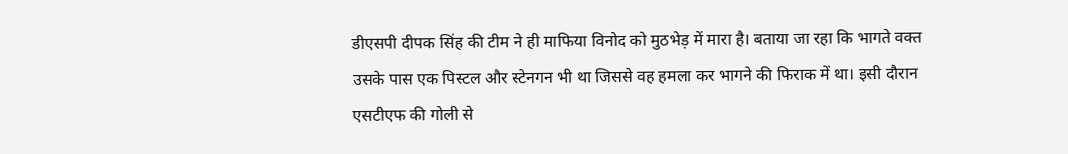डीएसपी दीपक सिंह की टीम ने ही माफिया विनोद को मुठभेड़ में मारा है। बताया जा रहा कि भागते वक्त उसके पास एक पिस्टल और स्टेनगन भी था जिससे वह हमला कर भागने की फिराक में था। इसी दौरान एसटीएफ की गोली से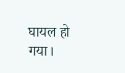घायल हो गया।